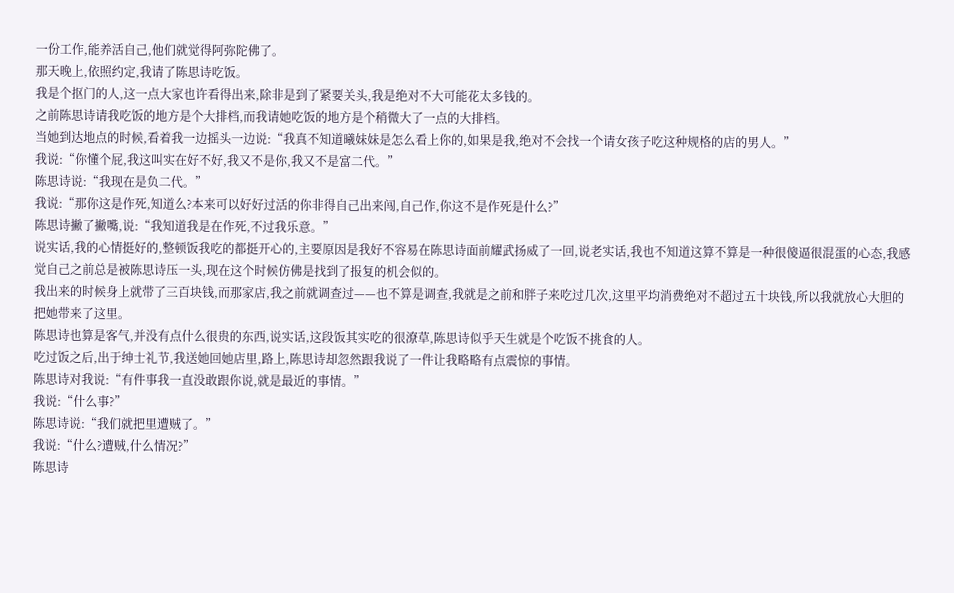一份工作,能养活自己,他们就觉得阿弥陀佛了。
那天晚上,依照约定,我请了陈思诗吃饭。
我是个抠门的人,这一点大家也许看得出来,除非是到了紧要关头,我是绝对不大可能花太多钱的。
之前陈思诗请我吃饭的地方是个大排档,而我请她吃饭的地方是个稍微大了一点的大排档。
当她到达地点的时候,看着我一边摇头一边说:“我真不知道曦妹妹是怎么看上你的,如果是我,绝对不会找一个请女孩子吃这种规格的店的男人。”
我说:“你懂个屁,我这叫实在好不好,我又不是你,我又不是富二代。”
陈思诗说:“我现在是负二代。”
我说:“那你这是作死,知道么?本来可以好好过活的你非得自己出来闯,自己作,你这不是作死是什么?”
陈思诗撇了撇嘴,说:“我知道我是在作死,不过我乐意。”
说实话,我的心情挺好的,整顿饭我吃的都挺开心的,主要原因是我好不容易在陈思诗面前耀武扬威了一回,说老实话,我也不知道这算不算是一种很傻逼很混蛋的心态,我感觉自己之前总是被陈思诗压一头,现在这个时候仿佛是找到了报复的机会似的。
我出来的时候身上就带了三百块钱,而那家店,我之前就调查过——也不算是调查,我就是之前和胖子来吃过几次,这里平均消费绝对不超过五十块钱,所以我就放心大胆的把她带来了这里。
陈思诗也算是客气,并没有点什么很贵的东西,说实话,这段饭其实吃的很潦草,陈思诗似乎天生就是个吃饭不挑食的人。
吃过饭之后,出于绅士礼节,我送她回她店里,路上,陈思诗却忽然跟我说了一件让我略略有点震惊的事情。
陈思诗对我说:“有件事我一直没敢跟你说,就是最近的事情。”
我说:“什么事?”
陈思诗说:“我们就把里遭贼了。”
我说:“什么?遭贼,什么情况?”
陈思诗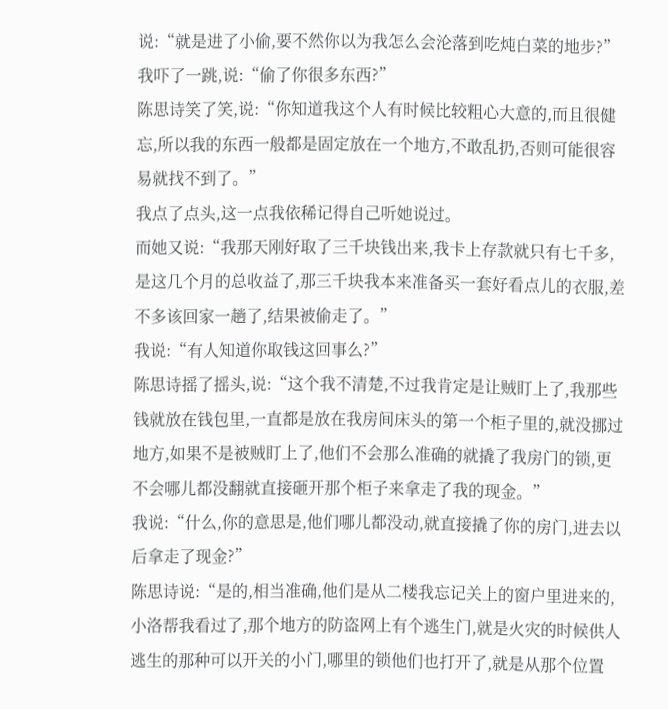说:“就是进了小偷,要不然你以为我怎么会沦落到吃炖白菜的地步?”
我吓了一跳,说:“偷了你很多东西?”
陈思诗笑了笑,说:“你知道我这个人有时候比较粗心大意的,而且很健忘,所以我的东西一般都是固定放在一个地方,不敢乱扔,否则可能很容易就找不到了。”
我点了点头,这一点我依稀记得自己听她说过。
而她又说:“我那天刚好取了三千块钱出来,我卡上存款就只有七千多,是这几个月的总收益了,那三千块我本来准备买一套好看点儿的衣服,差不多该回家一趟了,结果被偷走了。”
我说:“有人知道你取钱这回事么?”
陈思诗摇了摇头,说:“这个我不清楚,不过我肯定是让贼盯上了,我那些钱就放在钱包里,一直都是放在我房间床头的第一个柜子里的,就没挪过地方,如果不是被贼盯上了,他们不会那么准确的就撬了我房门的锁,更不会哪儿都没翻就直接砸开那个柜子来拿走了我的现金。”
我说:“什么,你的意思是,他们哪儿都没动,就直接撬了你的房门,进去以后拿走了现金?”
陈思诗说:“是的,相当准确,他们是从二楼我忘记关上的窗户里进来的,小洛帮我看过了,那个地方的防盗网上有个逃生门,就是火灾的时候供人逃生的那种可以开关的小门,哪里的锁他们也打开了,就是从那个位置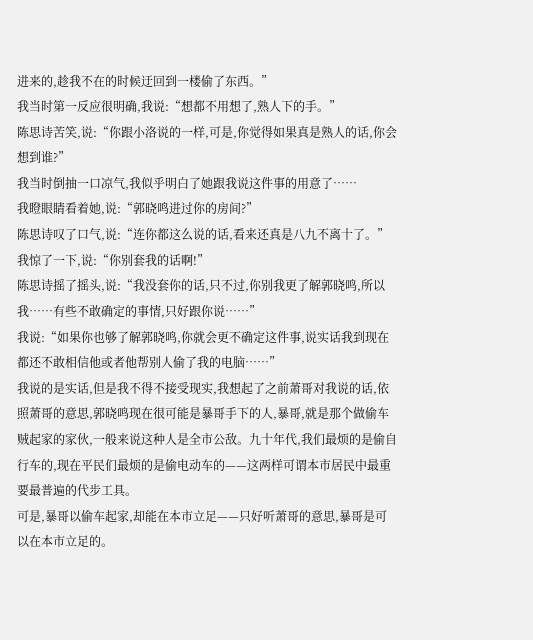进来的,趁我不在的时候迂回到一楼偷了东西。”
我当时第一反应很明确,我说:“想都不用想了,熟人下的手。”
陈思诗苦笑,说:“你跟小洛说的一样,可是,你觉得如果真是熟人的话,你会想到谁?”
我当时倒抽一口凉气,我似乎明白了她跟我说这件事的用意了……
我瞪眼睛看着她,说:“郭晓鸣进过你的房间?”
陈思诗叹了口气,说:“连你都这么说的话,看来还真是八九不离十了。”
我惊了一下,说:“你别套我的话啊!”
陈思诗摇了摇头,说:“我没套你的话,只不过,你别我更了解郭晓鸣,所以我……有些不敢确定的事情,只好跟你说……”
我说:“如果你也够了解郭晓鸣,你就会更不确定这件事,说实话我到现在都还不敢相信他或者他帮别人偷了我的电脑……”
我说的是实话,但是我不得不接受现实,我想起了之前萧哥对我说的话,依照萧哥的意思,郭晓鸣现在很可能是暴哥手下的人,暴哥,就是那个做偷车贼起家的家伙,一般来说这种人是全市公敌。九十年代,我们最烦的是偷自行车的,现在平民们最烦的是偷电动车的——这两样可谓本市居民中最重要最普遍的代步工具。
可是,暴哥以偷车起家,却能在本市立足——只好听萧哥的意思,暴哥是可以在本市立足的。